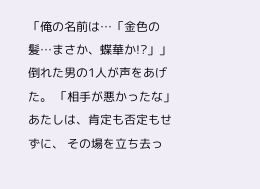「俺の名前は…「金色の髪…まさか、蝶華か!?」」 倒れた男の1人が声をあげた。 「相手が悪かったな」 あたしは、肯定も否定もせずに、 その場を立ち去っ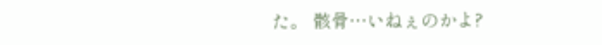た。 骸骨…いねぇのかよ?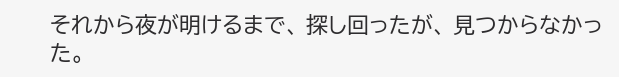それから夜が明けるまで、 探し回ったが、 見つからなかった。